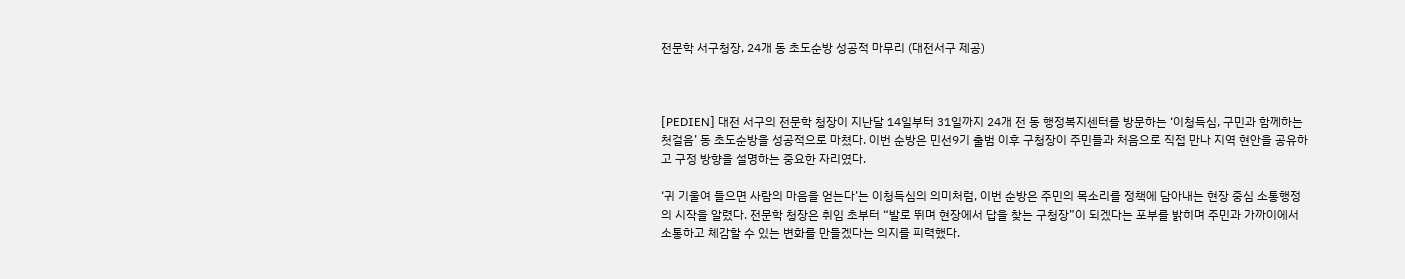전문학 서구청장, 24개 동 초도순방 성공적 마무리 (대전서구 제공)



[PEDIEN] 대전 서구의 전문학 청장이 지난달 14일부터 31일까지 24개 전 동 행정복지센터를 방문하는 ‘이청득심, 구민과 함께하는 첫걸음’ 동 초도순방을 성공적으로 마쳤다. 이번 순방은 민선9기 출범 이후 구청장이 주민들과 처음으로 직접 만나 지역 현안을 공유하고 구정 방향을 설명하는 중요한 자리였다.

‘귀 기울여 들으면 사람의 마음을 얻는다’는 이청득심의 의미처럼, 이번 순방은 주민의 목소리를 정책에 담아내는 현장 중심 소통행정의 시작을 알렸다. 전문학 청장은 취임 초부터 “발로 뛰며 현장에서 답을 찾는 구청장”이 되겠다는 포부를 밝히며 주민과 가까이에서 소통하고 체감할 수 있는 변화를 만들겠다는 의지를 피력했다.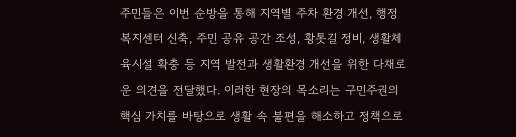주민들은 이번 순방을 통해 지역별 주차 환경 개선, 행정복지센터 신축, 주민 공유 공간 조성, 황톳길 정비, 생활체육시설 확충 등 지역 발전과 생활환경 개선을 위한 다채로운 의견을 전달했다. 이러한 현장의 목소리는 구민주권의 핵심 가치를 바탕으로 생활 속 불편을 해소하고 정책으로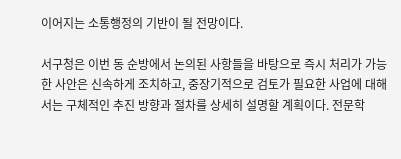이어지는 소통행정의 기반이 될 전망이다.

서구청은 이번 동 순방에서 논의된 사항들을 바탕으로 즉시 처리가 가능한 사안은 신속하게 조치하고, 중장기적으로 검토가 필요한 사업에 대해서는 구체적인 추진 방향과 절차를 상세히 설명할 계획이다. 전문학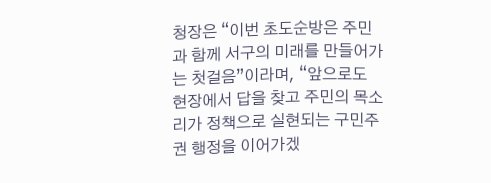청장은 “이번 초도순방은 주민과 함께 서구의 미래를 만들어가는 첫걸음”이라며, “앞으로도 현장에서 답을 찾고 주민의 목소리가 정책으로 실현되는 구민주권 행정을 이어가겠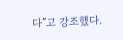다”고 강조했다.